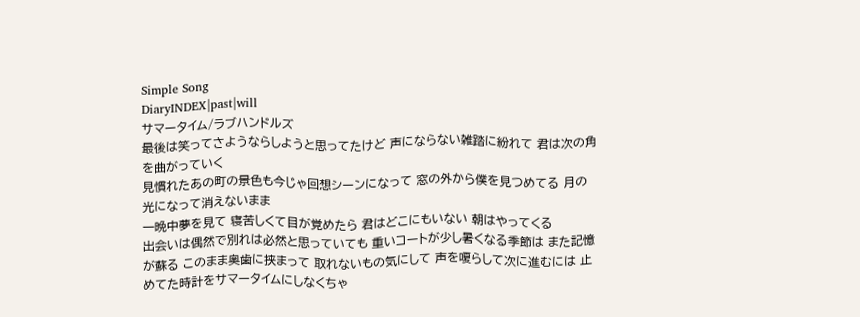Simple Song
DiaryINDEX|past|will
サマータイム/ラブハンドルズ
最後は笑ってさようならしようと思ってたけど 声にならない雑踏に紛れて 君は次の角を曲がっていく
見慣れたあの町の景色も今じゃ回想シーンになって 窓の外から僕を見つめてる 月の光になって消えないまま
一晩中夢を見て 寝苦しくて目が覚めたら 君はどこにもいない 朝はやってくる
出会いは偶然で別れは必然と思っていても 重いコートが少し暑くなる季節は また記憶が蘇る このまま奥歯に挟まって 取れないもの気にして 声を嗄らして次に進むには 止めてた時計をサマータイムにしなくちゃ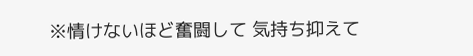※情けないほど奮闘して 気持ち抑えて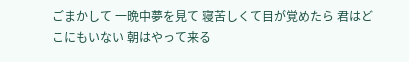ごまかして 一晩中夢を見て 寝苦しくて目が覚めたら 君はどこにもいない 朝はやって来る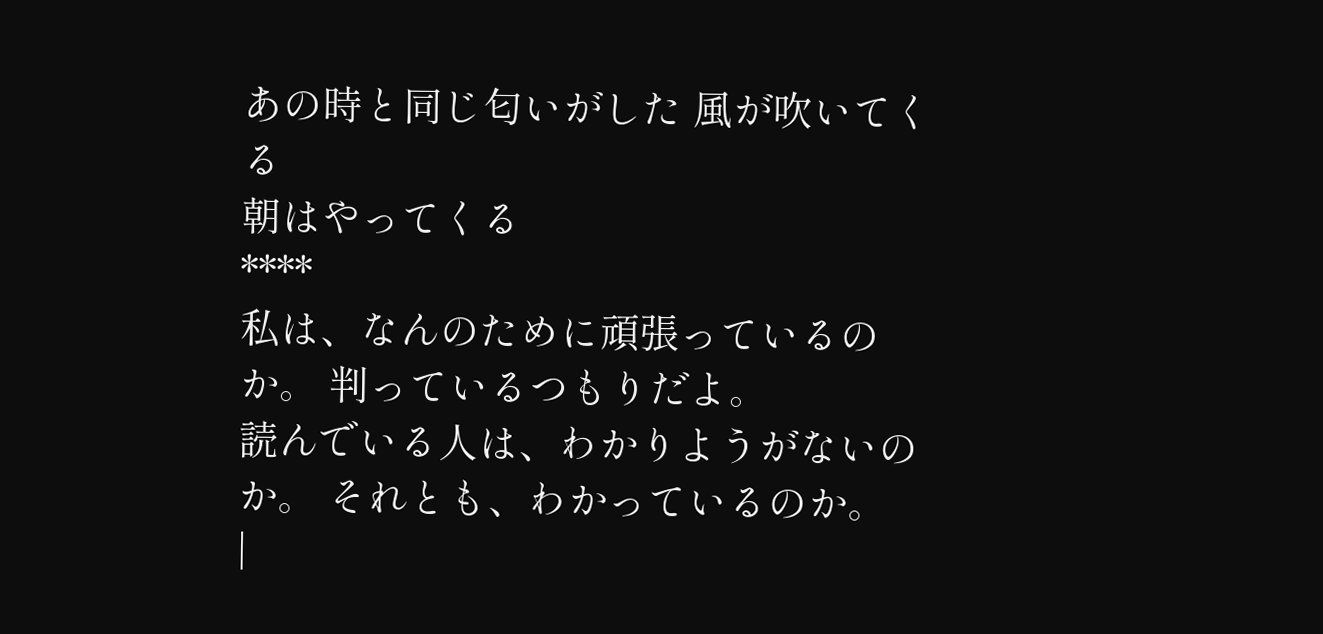あの時と同じ匂いがした 風が吹いてくる
朝はやってくる
****
私は、なんのために頑張っているのか。 判っているつもりだよ。
読んでいる人は、わかりようがないのか。 それとも、わかっているのか。
|